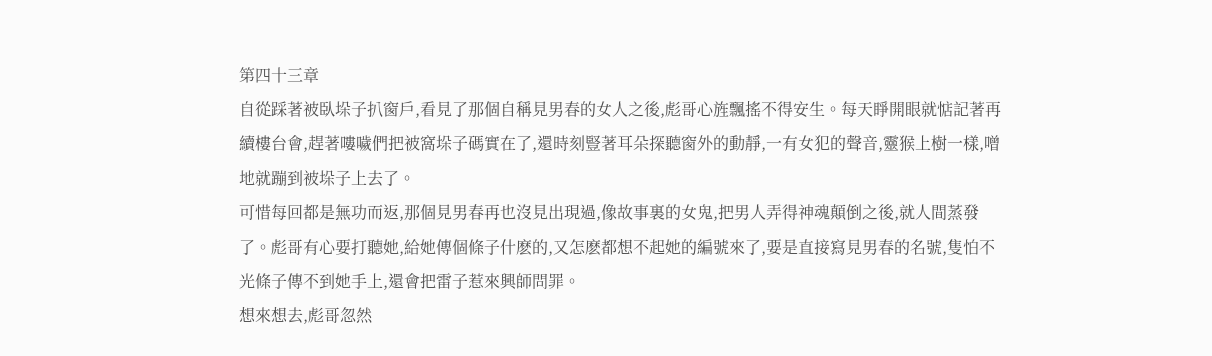第四十三章
自從踩著被臥垛子扒窗戶,看見了那個自稱見男春的女人之後,彪哥心旌飄搖不得安生。每天睜開眼就惦記著再續樓台會,趕著嘍噦們把被窩垛子碼實在了,還時刻豎著耳朵探聽窗外的動靜,一有女犯的聲音,靈猴上樹一樣,噌地就蹦到被垛子上去了。
可惜每回都是無功而返,那個見男春再也沒見出現過,像故事裏的女鬼,把男人弄得神魂顛倒之後,就人間蒸發了。彪哥有心要打聽她,給她傳個條子什麽的,又怎麽都想不起她的編號來了,要是直接寫見男春的名號,隻怕不光條子傳不到她手上,還會把雷子惹來興師問罪。
想來想去,彪哥忽然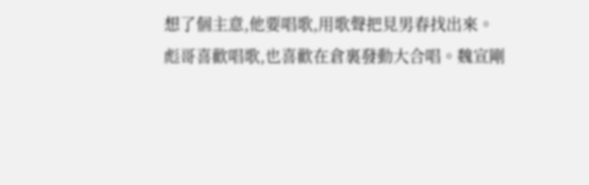想了個主意,他要唱歌,用歌聲把見男春找出來。
彪哥喜歡唱歌,也喜歡在倉裏發動大合唱。魏宣剛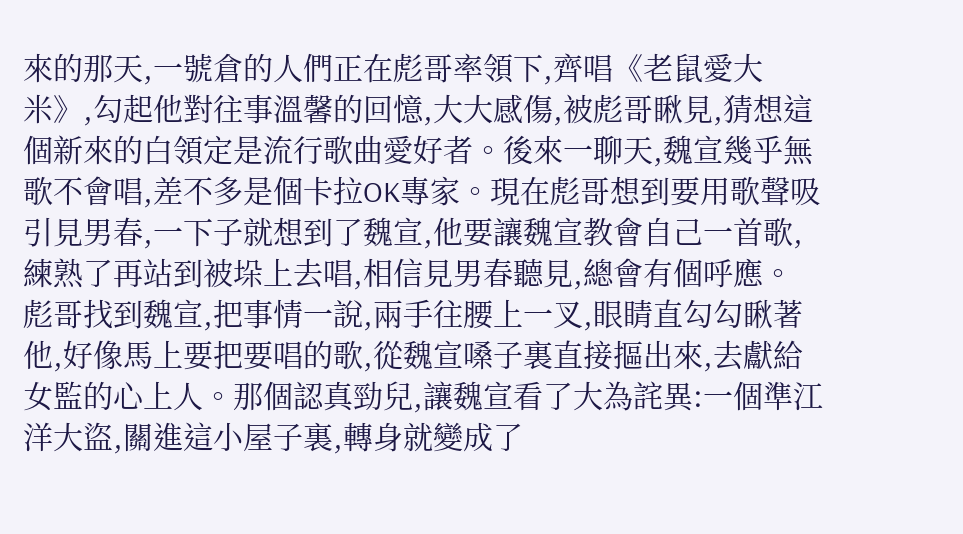來的那天,一號倉的人們正在彪哥率領下,齊唱《老鼠愛大米》,勾起他對往事溫馨的回憶,大大感傷,被彪哥瞅見,猜想這個新來的白領定是流行歌曲愛好者。後來一聊天,魏宣幾乎無歌不會唱,差不多是個卡拉OK專家。現在彪哥想到要用歌聲吸引見男春,一下子就想到了魏宣,他要讓魏宣教會自己一首歌,練熟了再站到被垛上去唱,相信見男春聽見,總會有個呼應。
彪哥找到魏宣,把事情一說,兩手往腰上一叉,眼睛直勾勾瞅著他,好像馬上要把要唱的歌,從魏宣嗓子裏直接摳出來,去獻給女監的心上人。那個認真勁兒,讓魏宣看了大為詫異:一個準江洋大盜,關進這小屋子裏,轉身就變成了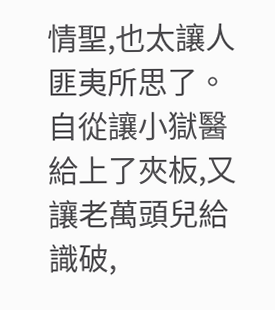情聖,也太讓人匪夷所思了。
自從讓小獄醫給上了夾板,又讓老萬頭兒給識破,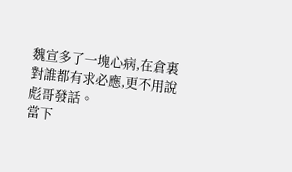魏宣多了一塊心病,在倉裏對誰都有求必應,更不用說彪哥發話。
當下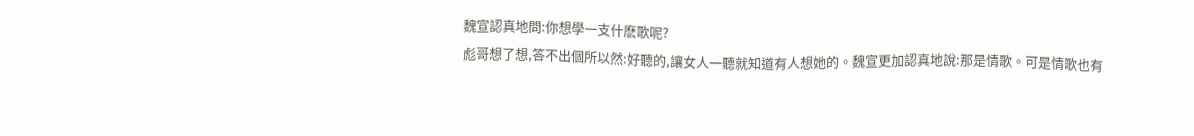魏宣認真地問:你想學一支什麽歌呢?
彪哥想了想,答不出個所以然:好聽的,讓女人一聽就知道有人想她的。魏宣更加認真地說:那是情歌。可是情歌也有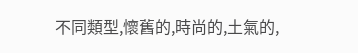不同類型,懷舊的,時尚的,土氣的,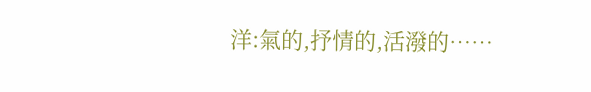洋:氣的,抒情的,活潑的……